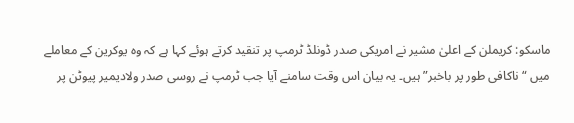ماسکو: کریملن کے اعلیٰ مشیر نے امریکی صدر ڈونلڈ ٹرمپ پر تنقید کرتے ہوئے کہا ہے کہ وہ یوکرین کے معاملے میں “ناکافی طور پر باخبر” ہیں۔ یہ بیان اس وقت سامنے آیا جب ٹرمپ نے روسی صدر ولادیمیر پیوٹن پر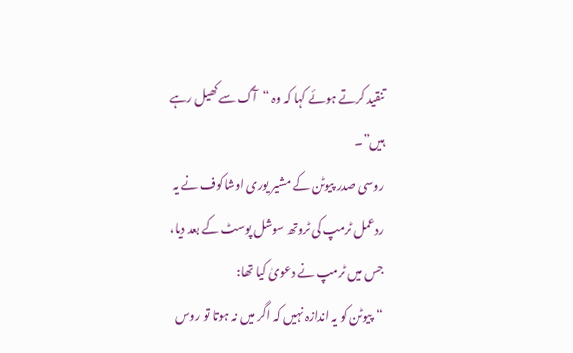تنقید کرتے ہوئے کہا کہ وہ “آگ سے کھیل رہے ہیں”۔
روسی صدر پیوٹن کے مشیر یوری اوشاکوف نے یہ ردعمل ٹرمپ کی ٹروتھ سوشل پوسٹ کے بعد دیا، جس میں ٹرمپ نے دعویٰ کیا تھا:
“پیوٹن کو یہ اندازہ نہیں کہ اگر میں نہ ہوتا تو روس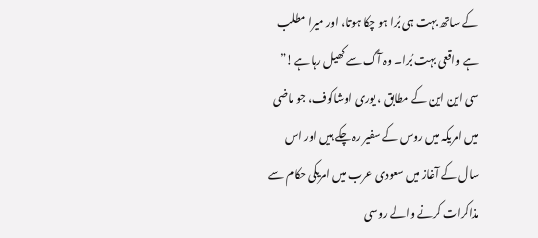کے ساتھ بہت ہی بُرا ہو چکا ہوتا، اور میرا مطلب ہے واقعی بہت بُرا۔ وہ آگ سے کھیل رہا ہے!”
سی این این کے مطابق ، یوری اوشاکوف، جو ماضی میں امریکہ میں روس کے سفیر رہ چکے ہیں اور اس سال کے آغاز میں سعودی عرب میں امریکی حکام سے مذاکرات کرنے والے روسی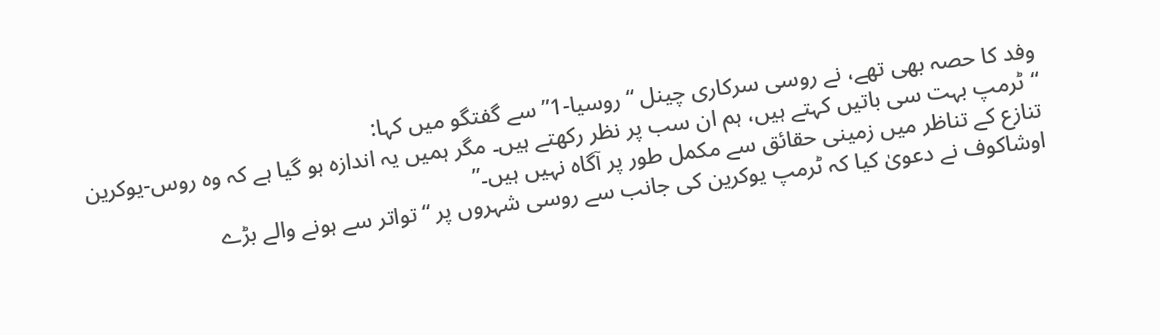وفد کا حصہ بھی تھے، نے روسی سرکاری چینل “روسیا-1” سے گفتگو میں کہا:
“ٹرمپ بہت سی باتیں کہتے ہیں، ہم ان سب پر نظر رکھتے ہیں۔ مگر ہمیں یہ اندازہ ہو گیا ہے کہ وہ روس-یوکرین تنازع کے تناظر میں زمینی حقائق سے مکمل طور پر آگاہ نہیں ہیں۔”
اوشاکوف نے دعویٰ کیا کہ ٹرمپ یوکرین کی جانب سے روسی شہروں پر “تواتر سے ہونے والے بڑے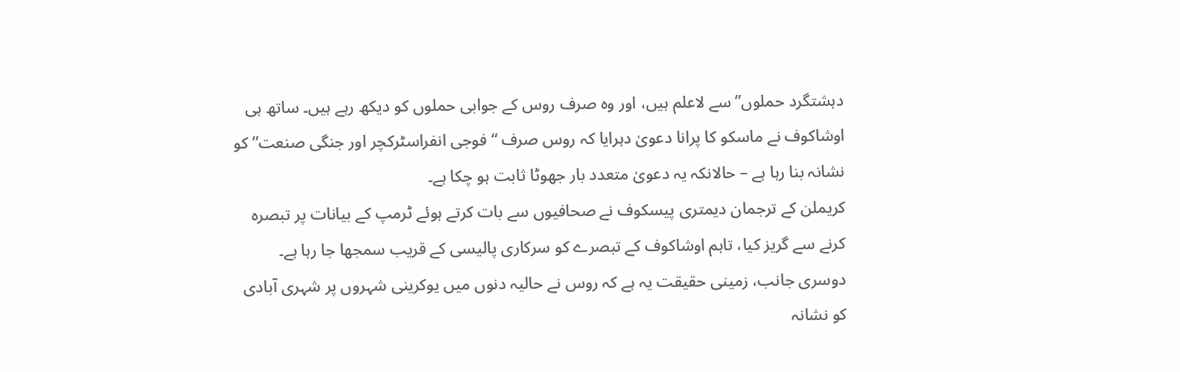دہشتگرد حملوں” سے لاعلم ہیں، اور وہ صرف روس کے جوابی حملوں کو دیکھ رہے ہیں۔ ساتھ ہی اوشاکوف نے ماسکو کا پرانا دعویٰ دہرایا کہ روس صرف “فوجی انفراسٹرکچر اور جنگی صنعت” کو نشانہ بنا رہا ہے – حالانکہ یہ دعویٰ متعدد بار جھوٹا ثابت ہو چکا ہے۔
کریملن کے ترجمان دیمتری پیسکوف نے صحافیوں سے بات کرتے ہوئے ٹرمپ کے بیانات پر تبصرہ کرنے سے گریز کیا، تاہم اوشاکوف کے تبصرے کو سرکاری پالیسی کے قریب سمجھا جا رہا ہے۔
دوسری جانب، زمینی حقیقت یہ ہے کہ روس نے حالیہ دنوں میں یوکرینی شہروں پر شہری آبادی کو نشانہ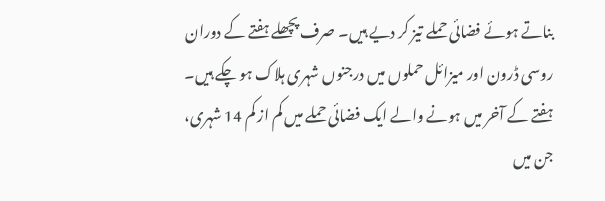بناتے ہوئے فضائی حملے تیز کر دیے ہیں۔ صرف پچھلے ہفتے کے دوران روسی ڈرون اور میزائل حملوں میں درجنوں شہری ہلاک ہو چکے ہیں۔
ہفتے کے آخر میں ہونے والے ایک فضائی حملے میں کم از کم 14 شہری، جن میں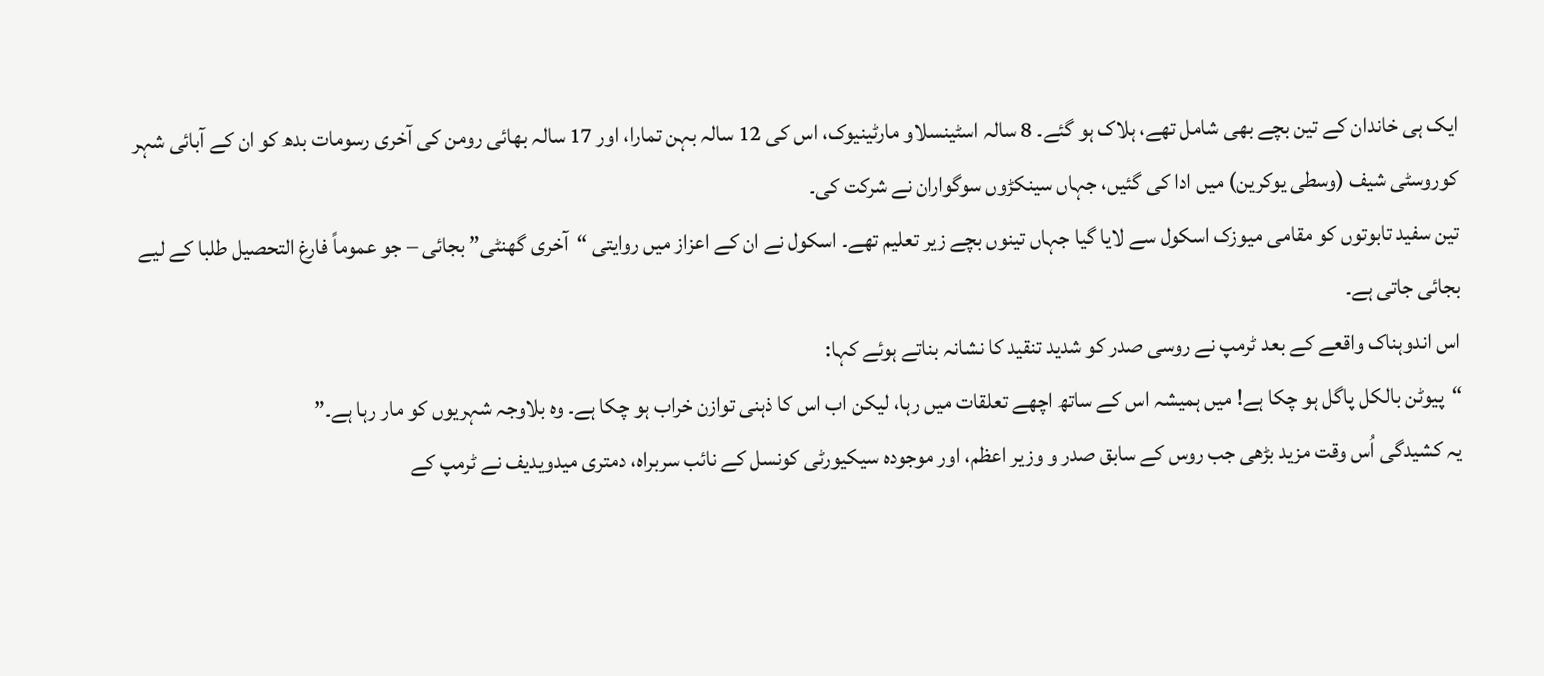ایک ہی خاندان کے تین بچے بھی شامل تھے، ہلاک ہو گئے۔ 8 سالہ اسٹینسلاو مارٹینیوک، اس کی 12 سالہ بہن تمارا، اور 17 سالہ بھائی رومن کی آخری رسومات بدھ کو ان کے آبائی شہر کوروسٹی شیف (وسطی یوکرین) میں ادا کی گئیں، جہاں سینکڑوں سوگواران نے شرکت کی۔
تین سفید تابوتوں کو مقامی میوزک اسکول سے لایا گیا جہاں تینوں بچے زیر تعلیم تھے۔ اسکول نے ان کے اعزاز میں روایتی “آخری گھنٹی” بجائی – جو عموماً فارغ التحصیل طلبا کے لیے بجائی جاتی ہے۔
اس اندوہناک واقعے کے بعد ٹرمپ نے روسی صدر کو شدید تنقید کا نشانہ بناتے ہوئے کہا:
“پیوٹن بالکل پاگل ہو چکا ہے! میں ہمیشہ اس کے ساتھ اچھے تعلقات میں رہا، لیکن اب اس کا ذہنی توازن خراب ہو چکا ہے۔ وہ بلاوجہ شہریوں کو مار رہا ہے۔”
یہ کشیدگی اُس وقت مزید بڑھی جب روس کے سابق صدر و وزیر اعظم، اور موجودہ سیکیورٹی کونسل کے نائب سربراہ، دمتری میدویدیف نے ٹرمپ کے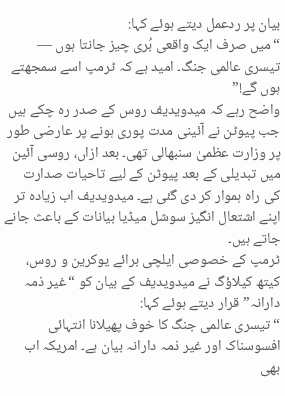بیان پر ردعمل دیتے ہوئے کہا:
“میں صرف ایک واقعی بُری چیز جانتا ہوں — تیسری عالمی جنگ۔ امید ہے کہ ٹرمپ اسے سمجھتے ہوں گے!”
واضح رہے کہ میدویدیف روس کے صدر رہ چکے ہیں جب پیوٹن نے آئینی مدت پوری ہونے پر عارضی طور پر وزارت عظمیٰ سنبھالی تھی۔ بعد ازاں، روسی آئین میں تبدیلی کے بعد پیوٹن کے لیے تاحیات صدارت کی راہ ہموار کر دی گئی ہے۔ میدویدیف اب زیادہ تر اپنے اشتعال انگیز سوشل میڈیا بیانات کے باعث جانے جاتے ہیں۔
ٹرمپ کے خصوصی ایلچی برائے یوکرین و روس، کیتھ کیلاؤگ نے میدویدیف کے بیان کو “غیر ذمہ دارانہ” قرار دیتے ہوئے کہا:
“تیسری عالمی جنگ کا خوف پھیلانا انتہائی افسوسناک اور غیر ذمہ دارانہ بیان ہے۔ امریکہ اب بھی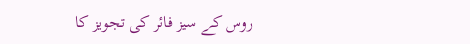روس کے سیز فائر کی تجویز کا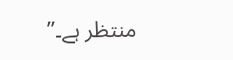منتظر ہے۔”